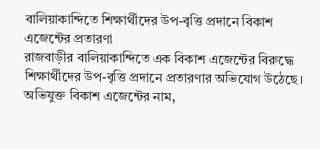বালিয়াকান্দিতে শিক্ষার্থীদের উপ-বৃত্তি প্রদানে বিকাশ এজেন্টের প্রতারণা
রাজবাড়ীর বালিয়াকান্দিতে এক বিকাশ এজেন্টের বিরুদ্ধে শিক্ষার্থীদের উপ-বৃত্তি প্রদানে প্রতারণার অভিযোগ উঠেছে।
অভিযুক্ত বিকাশ এজেন্টের নাম,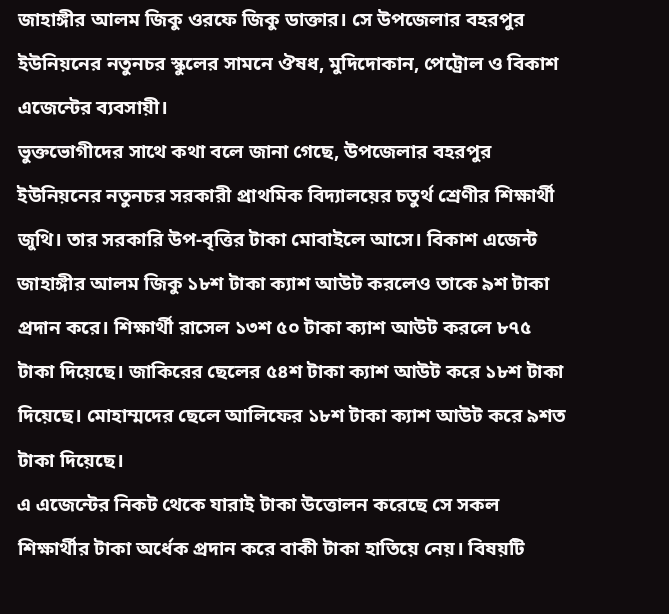জাহাঙ্গীর আলম জিকু ওরফে জিকু ডাক্তার। সে উপজেলার বহরপুর ইউনিয়নের নতুনচর স্কুলের সামনে ঔষধ, মুদিদোকান, পেট্রোল ও বিকাশ এজেন্টের ব্যবসায়ী।
ভুক্তভোগীদের সাথে কথা বলে জানা গেছে, উপজেলার বহরপুর ইউনিয়নের নতুনচর সরকারী প্রাথমিক বিদ্যালয়ের চতুর্থ শ্রেণীর শিক্ষার্থী জুথি। তার সরকারি উপ-বৃত্তির টাকা মোবাইলে আসে। বিকাশ এজেন্ট জাহাঙ্গীর আলম জিকু ১৮শ টাকা ক্যাশ আউট করলেও তাকে ৯শ টাকা প্রদান করে। শিক্ষার্থী রাসেল ১৩শ ৫০ টাকা ক্যাশ আউট করলে ৮৭৫ টাকা দিয়েছে। জাকিরের ছেলের ৫৪শ টাকা ক্যাশ আউট করে ১৮শ টাকা দিয়েছে। মোহাম্মদের ছেলে আলিফের ১৮শ টাকা ক্যাশ আউট করে ৯শত টাকা দিয়েছে।
এ এজেন্টের নিকট থেকে যারাই টাকা উত্তোলন করেছে সে সকল শিক্ষার্থীর টাকা অর্ধেক প্রদান করে বাকী টাকা হাতিয়ে নেয়। বিষয়টি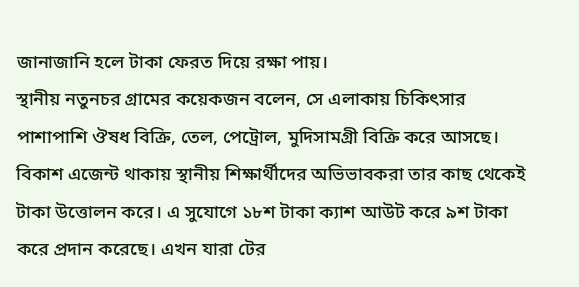জানাজানি হলে টাকা ফেরত দিয়ে রক্ষা পায়।
স্থানীয় নতুনচর গ্রামের কয়েকজন বলেন, সে এলাকায় চিকিৎসার পাশাপাশি ঔষধ বিক্রি, তেল, পেট্রোল, মুদিসামগ্রী বিক্রি করে আসছে। বিকাশ এজেন্ট থাকায় স্থানীয় শিক্ষার্থীদের অভিভাবকরা তার কাছ থেকেই টাকা উত্তোলন করে। এ সুযোগে ১৮শ টাকা ক্যাশ আউট করে ৯শ টাকা করে প্রদান করেছে। এখন যারা টের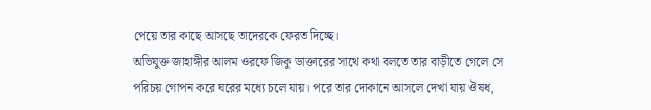পেয়ে তার কাছে আসছে তাদেরকে ফেরত দিচ্ছে।
অভিযুক্ত জাহাঙ্গীর আলম ওরফে জিকু ডাক্তারের সাথে কথা বলতে তার বাড়ীতে গেলে সে পরিচয় গোপন করে ঘরের মধ্যে চলে যায়। পরে তার দোকানে আসলে দেখা যায় ঔষধ,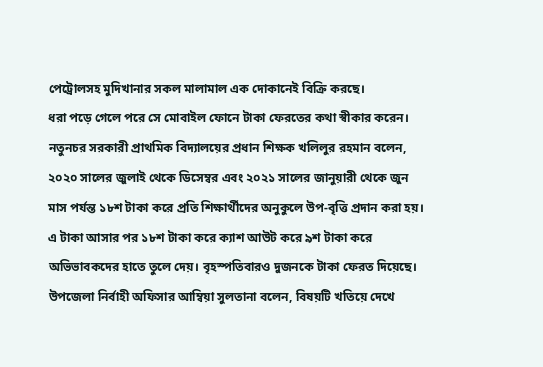পেট্রোলসহ মুদিখানার সকল মালামাল এক দোকানেই বিক্রি করছে।
ধরা পড়ে গেলে পরে সে মোবাইল ফোনে টাকা ফেরতের কথা স্বীকার করেন।
নতুনচর সরকারী প্রাথমিক বিদ্যালয়ের প্রধান শিক্ষক খলিলুর রহমান বলেন, ২০২০ সালের জুলাই থেকে ডিসেম্বর এবং ২০২১ সালের জানুয়ারী থেকে জুন মাস পর্যন্ত ১৮শ টাকা করে প্রতি শিক্ষার্থীদের অনুকুলে উপ-বৃত্তি প্রদান করা হয়। এ টাকা আসার পর ১৮শ টাকা করে ক্যাশ আউট করে ৯শ টাকা করে অভিভাবকদের হাতে তুলে দেয়। বৃহস্পতিবারও দুজনকে টাকা ফেরত দিয়েছে।
উপজেলা নির্বাহী অফিসার আম্বিয়া সুলতানা বলেন, বিষয়টি খতিয়ে দেখে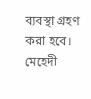ব্যবস্থা গ্রহণ করা হবে।
মেহেদী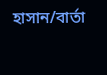হাসান/বার্তা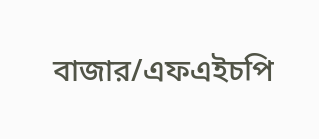বাজার/এফএইচপি